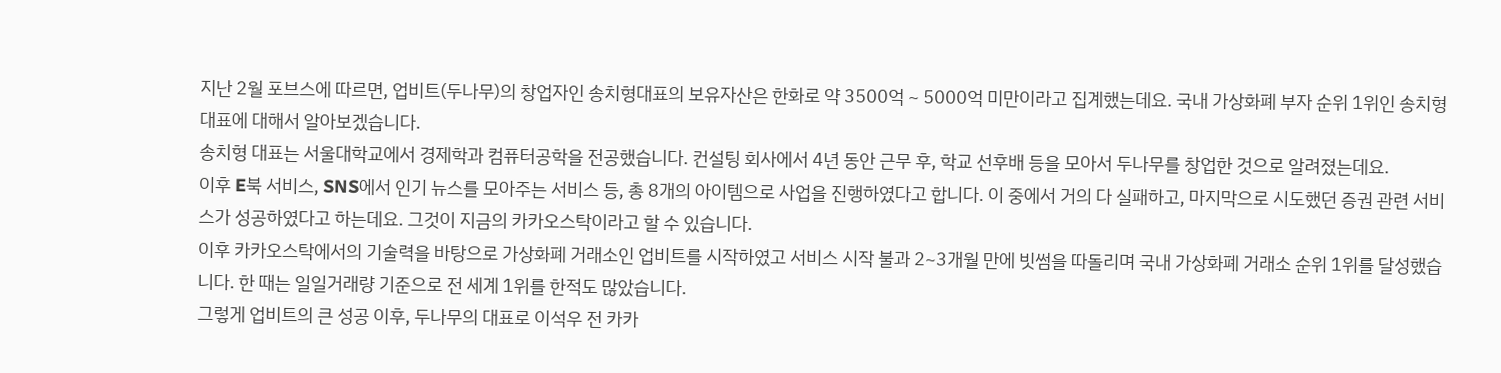지난 2월 포브스에 따르면, 업비트(두나무)의 창업자인 송치형대표의 보유자산은 한화로 약 3500억 ~ 5000억 미만이라고 집계했는데요. 국내 가상화폐 부자 순위 1위인 송치형대표에 대해서 알아보겠습니다.
송치형 대표는 서울대학교에서 경제학과 컴퓨터공학을 전공했습니다. 컨설팅 회사에서 4년 동안 근무 후, 학교 선후배 등을 모아서 두나무를 창업한 것으로 알려졌는데요.
이후 E북 서비스, SNS에서 인기 뉴스를 모아주는 서비스 등, 총 8개의 아이템으로 사업을 진행하였다고 합니다. 이 중에서 거의 다 실패하고, 마지막으로 시도했던 증권 관련 서비스가 성공하였다고 하는데요. 그것이 지금의 카카오스탁이라고 할 수 있습니다.
이후 카카오스탁에서의 기술력을 바탕으로 가상화폐 거래소인 업비트를 시작하였고 서비스 시작 불과 2~3개월 만에 빗썸을 따돌리며 국내 가상화폐 거래소 순위 1위를 달성했습니다. 한 때는 일일거래량 기준으로 전 세계 1위를 한적도 많았습니다.
그렇게 업비트의 큰 성공 이후, 두나무의 대표로 이석우 전 카카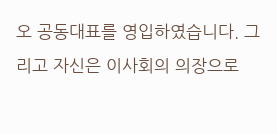오 공동대표를 영입하였습니다. 그리고 자신은 이사회의 의장으로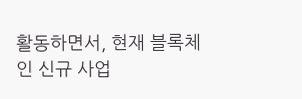활동하면서, 현재 블록체인 신규 사업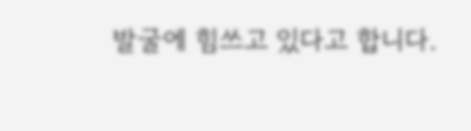발굴에 힘쓰고 있다고 합니다.